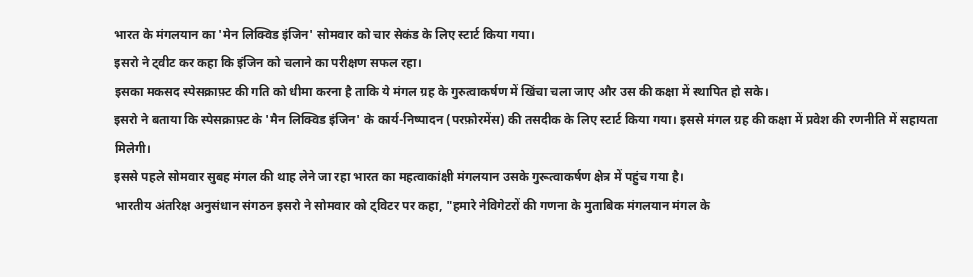भारत के मंगलयान का 'मेन लिक्विड इंजिन' सोमवार को चार सेकंड के लिए स्टार्ट किया गया।
इसरो ने ट्वीट कर कहा कि इंजिन को चलाने का परीक्षण सफल रहा।
इसका मकसद स्पेसक्राफ़्ट की गति को धीमा करना है ताकि ये मंगल ग्रह के गुरुत्वाकर्षण में खिंचा चला जाए और उस की कक्षा में स्थापित हो सके।
इसरो ने बताया कि स्पेसक्राफ़्ट के 'मैन लिक्विड इंजिन' के कार्य-निष्पादन (परफ़ोरमेंस) की तसदीक के लिए स्टार्ट किया गया। इससे मंगल ग्रह की कक्षा में प्रवेश की रणनीति में सहायता मिलेगी।
इससे पहले सोमवार सुबह मंगल की थाह लेने जा रहा भारत का महत्वाकांक्षी मंगलयान उसके गुरूत्वाकर्षण क्षेत्र में पहुंच गया है।
भारतीय अंतरिक्ष अनुसंधान संगठन इसरो ने सोमवार को ट्विटर पर कहा, "हमारे नेविगेटरों की गणना के मुताबिक मंगलयान मंगल के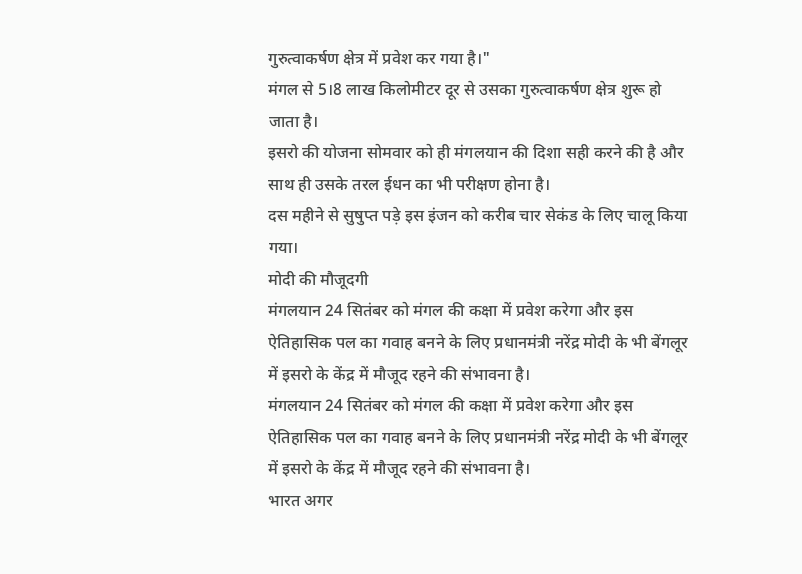गुरुत्वाकर्षण क्षेत्र में प्रवेश कर गया है।"
मंगल से 5।8 लाख किलोमीटर दूर से उसका गुरुत्वाकर्षण क्षेत्र शुरू हो जाता है।
इसरो की योजना सोमवार को ही मंगलयान की दिशा सही करने की है और साथ ही उसके तरल ईधन का भी परीक्षण होना है।
दस महीने से सुषुप्त पड़े इस इंजन को करीब चार सेकंड के लिए चालू किया गया।
मोदी की मौजूदगी
मंगलयान 24 सितंबर को मंगल की कक्षा में प्रवेश करेगा और इस ऐतिहासिक पल का गवाह बनने के लिए प्रधानमंत्री नरेंद्र मोदी के भी बेंगलूर में इसरो के केंद्र में मौजूद रहने की संभावना है।
मंगलयान 24 सितंबर को मंगल की कक्षा में प्रवेश करेगा और इस ऐतिहासिक पल का गवाह बनने के लिए प्रधानमंत्री नरेंद्र मोदी के भी बेंगलूर में इसरो के केंद्र में मौजूद रहने की संभावना है।
भारत अगर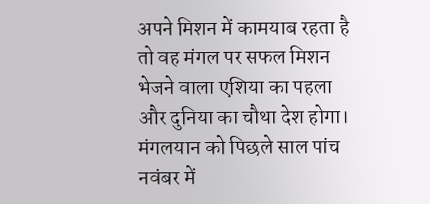अपने मिशन में कामयाब रहता है तो वह मंगल पर सफल मिशन भेजने वाला एशिया का पहला और दुनिया का चौथा देश होगा।
मंगलयान को पिछले साल पांच नवंबर में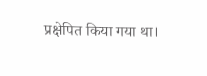प्रक्षेपित किया गया था।